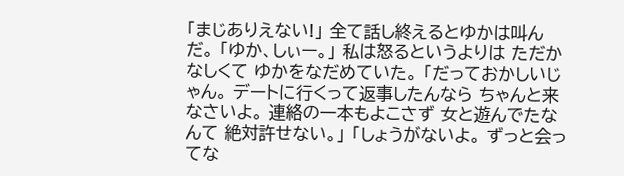「まじありえない!」 全て話し終えるとゆかは叫んだ。 「ゆか、しぃー。」 私は怒るというよりは ただかなしくて ゆかをなだめていた。 「だっておかしいじゃん。 デートに行くって返事したんなら ちゃんと来なさいよ。 連絡の一本もよこさず 女と遊んでたなんて 絶対許せない。」 「しょうがないよ。 ずっと会ってな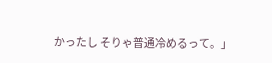かったし そりゃ普通冷めるって。」